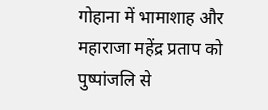गोहाना में भामाशाह और महाराजा महेंद्र प्रताप को पुष्पांजलि से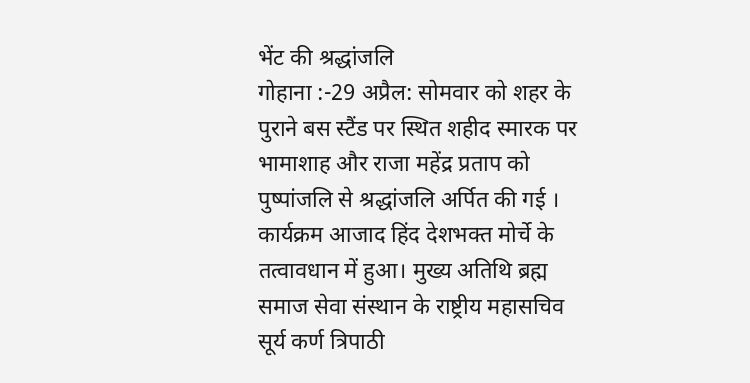भेंट की श्रद्धांजलि
गोहाना :-29 अप्रैल: सोमवार को शहर के पुराने बस स्टैंड पर स्थित शहीद स्मारक पर भामाशाह और राजा महेंद्र प्रताप को पुष्पांजलि से श्रद्धांजलि अर्पित की गई । कार्यक्रम आजाद हिंद देशभक्त मोर्चे के तत्वावधान में हुआ। मुख्य अतिथि ब्रह्म समाज सेवा संस्थान के राष्ट्रीय महासचिव सूर्य कर्ण त्रिपाठी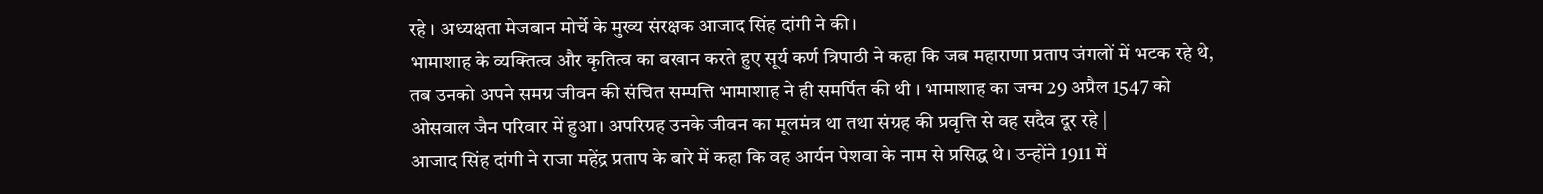रहे । अध्यक्षता मेजबान मोर्चे के मुख्य संरक्षक आजाद सिंह दांगी ने की।
भामाशाह के व्यक्तित्व और कृतित्व का बखान करते हुए सूर्य कर्ण त्रिपाठी ने कहा कि जब महाराणा प्रताप जंगलों में भटक रहे थे, तब उनको अपने समग्र जीवन की संचित सम्पत्ति भामाशाह ने ही समर्पित की थी । भामाशाह का जन्म 29 अप्रैल 1547 को ओसवाल जैन परिवार में हुआ। अपरिग्रह उनके जीवन का मूलमंत्र था तथा संग्रह की प्रवृत्ति से वह सदैव दूर रहे |
आजाद सिंह दांगी ने राजा महेंद्र प्रताप के बारे में कहा कि वह आर्यन पेशवा के नाम से प्रसिद्ध थे। उन्होंने 1911 में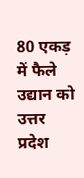80 एकड़ में फैले उद्यान को उत्तर प्रदेश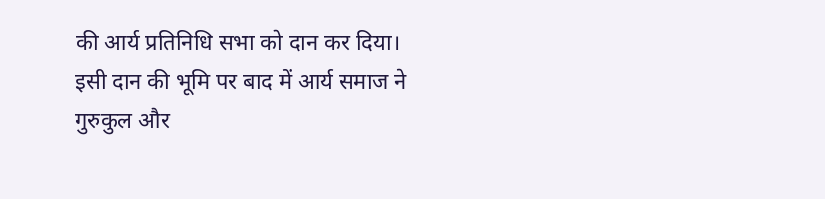की आर्य प्रतिनिधि सभा को दान कर दिया। इसी दान की भूमि पर बाद में आर्य समाज ने गुरुकुल और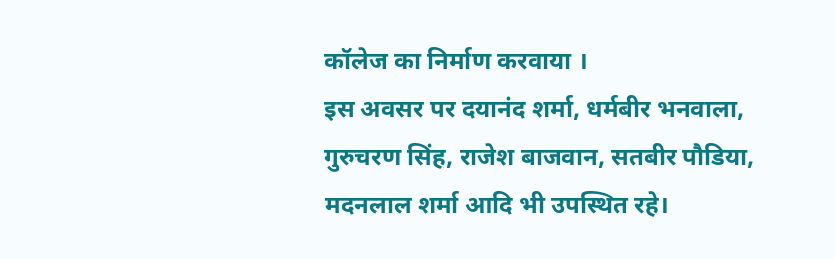कॉलेज का निर्माण करवाया ।
इस अवसर पर दयानंद शर्मा, धर्मबीर भनवाला, गुरुचरण सिंह, राजेश बाजवान, सतबीर पौडिया, मदनलाल शर्मा आदि भी उपस्थित रहे।